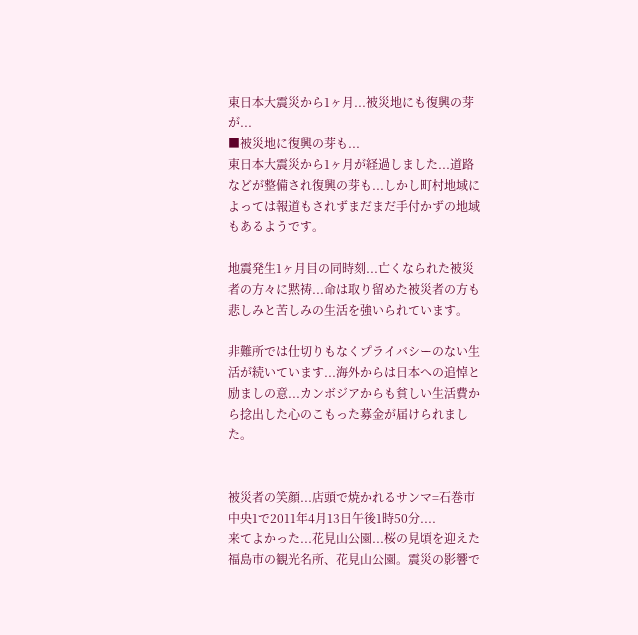東日本大震災から1ヶ月...被災地にも復興の芽が...
■被災地に復興の芽も...
東日本大震災から1ヶ月が経過しました...道路などが整備され復興の芽も...しかし町村地域によっては報道もされずまだまだ手付かずの地域もあるようです。

地震発生1ヶ月目の同時刻...亡くなられた被災者の方々に黙祷...命は取り留めた被災者の方も悲しみと苦しみの生活を強いられています。

非難所では仕切りもなくプライバシーのない生活が続いています...海外からは日本への追悼と励ましの意...カンボジアからも貧しい生活費から捻出した心のこもった募金が届けられました。


被災者の笑顔...店頭で焼かれるサンマ=石巻市中央1で2011年4月13日午後1時50分....
来てよかった...花見山公園...桜の見頃を迎えた福島市の観光名所、花見山公園。震災の影響で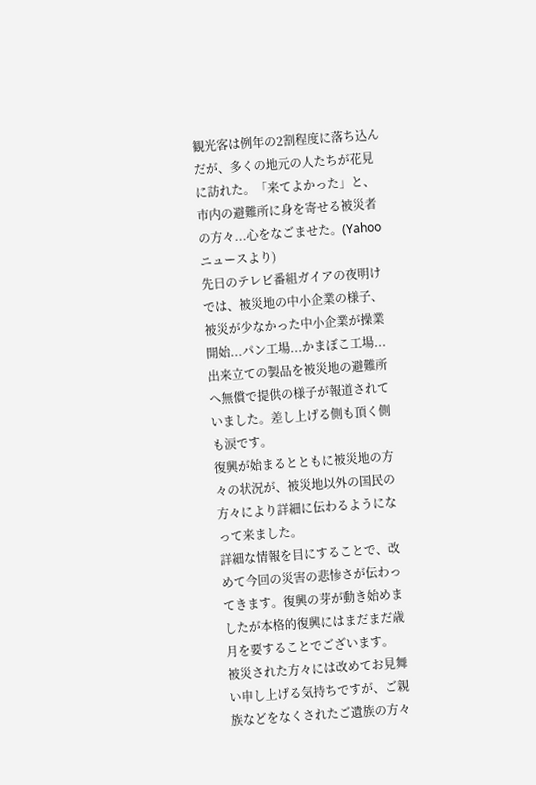観光客は例年の2割程度に落ち込んだが、多くの地元の人たちが花見に訪れた。「来てよかった」と、市内の避難所に身を寄せる被災者の方々...心をなごませた。(Yahooニュースより)
先日のテレビ番組ガイアの夜明けでは、被災地の中小企業の様子、被災が少なかった中小企業が操業開始...パン工場...かまぼこ工場...出来立ての製品を被災地の避難所へ無償で提供の様子が報道されていました。差し上げる側も頂く側も涙です。
復興が始まるとともに被災地の方々の状況が、被災地以外の国民の方々により詳細に伝わるようになって来ました。
詳細な情報を目にすることで、改めて今回の災害の悲惨さが伝わってきます。復興の芽が動き始めましたが本格的復興にはまだまだ歳月を要することでございます。
被災された方々には改めてお見舞い申し上げる気持ちですが、ご親族などをなくされたご遺族の方々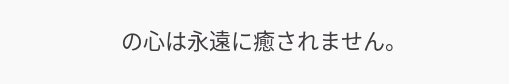の心は永遠に癒されません。